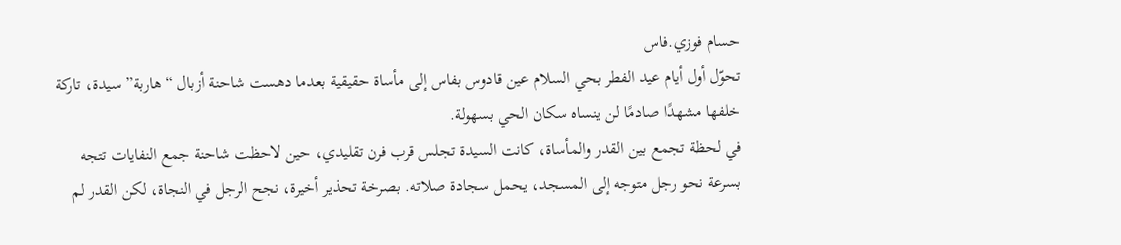حسام فوزي.فاس
تحوّل أول أيام عيد الفطر بحي السلام عين قادوس بفاس إلى مأساة حقيقية بعدما دهست شاحنة أزبال “هاربة” سيدة، تاركة خلفها مشهدًا صادمًا لن ينساه سكان الحي بسهولة.
في لحظة تجمع بين القدر والمأساة، كانت السيدة تجلس قرب فرن تقليدي، حين لاحظت شاحنة جمع النفايات تتجه بسرعة نحو رجل متوجه إلى المسجد، يحمل سجادة صلاته. بصرخة تحذير أخيرة، نجح الرجل في النجاة، لكن القدر لم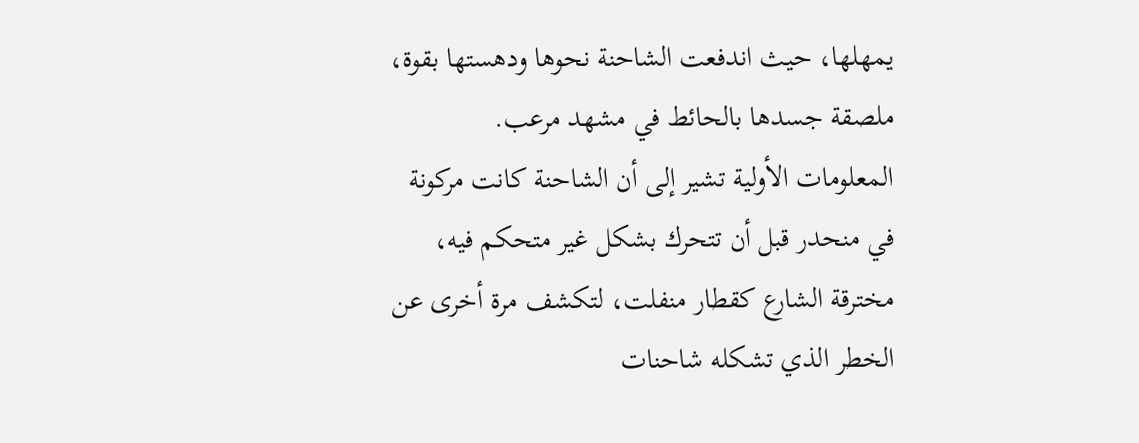يمهلها، حيث اندفعت الشاحنة نحوها ودهستها بقوة، ملصقة جسدها بالحائط في مشهد مرعب.
المعلومات الأولية تشير إلى أن الشاحنة كانت مركونة في منحدر قبل أن تتحرك بشكل غير متحكم فيه، مخترقة الشارع كقطار منفلت، لتكشف مرة أخرى عن الخطر الذي تشكله شاحنات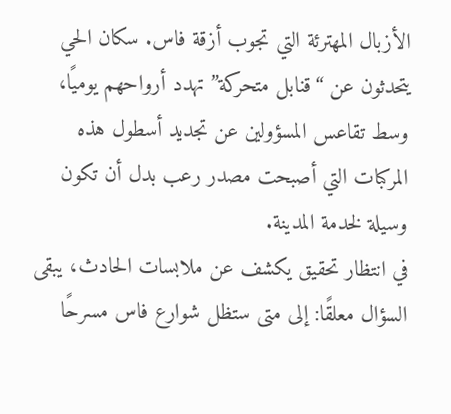الأزبال المهترئة التي تجوب أزقة فاس. سكان الحي يتحدثون عن “قنابل متحركة” تهدد أرواحهم يوميًا، وسط تقاعس المسؤولين عن تجديد أسطول هذه المركبات التي أصبحت مصدر رعب بدل أن تكون وسيلة لخدمة المدينة.
في انتظار تحقيق يكشف عن ملابسات الحادث، يبقى السؤال معلقًا: إلى متى ستظل شوارع فاس مسرحًا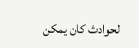لحوادث كان يمكن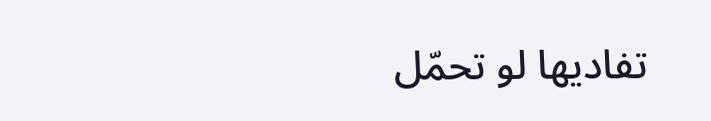تفاديها لو تحمّل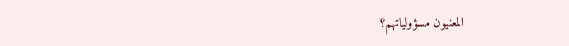المعنيون مسؤولياتهم؟